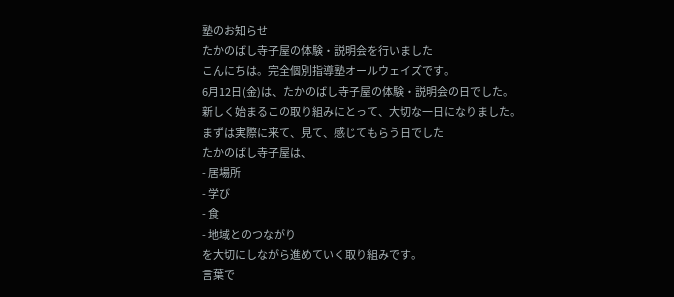塾のお知らせ
たかのばし寺子屋の体験・説明会を行いました
こんにちは。完全個別指導塾オールウェイズです。
6月12日(金)は、たかのばし寺子屋の体験・説明会の日でした。
新しく始まるこの取り組みにとって、大切な一日になりました。
まずは実際に来て、見て、感じてもらう日でした
たかのばし寺子屋は、
- 居場所
- 学び
- 食
- 地域とのつながり
を大切にしながら進めていく取り組みです。
言葉で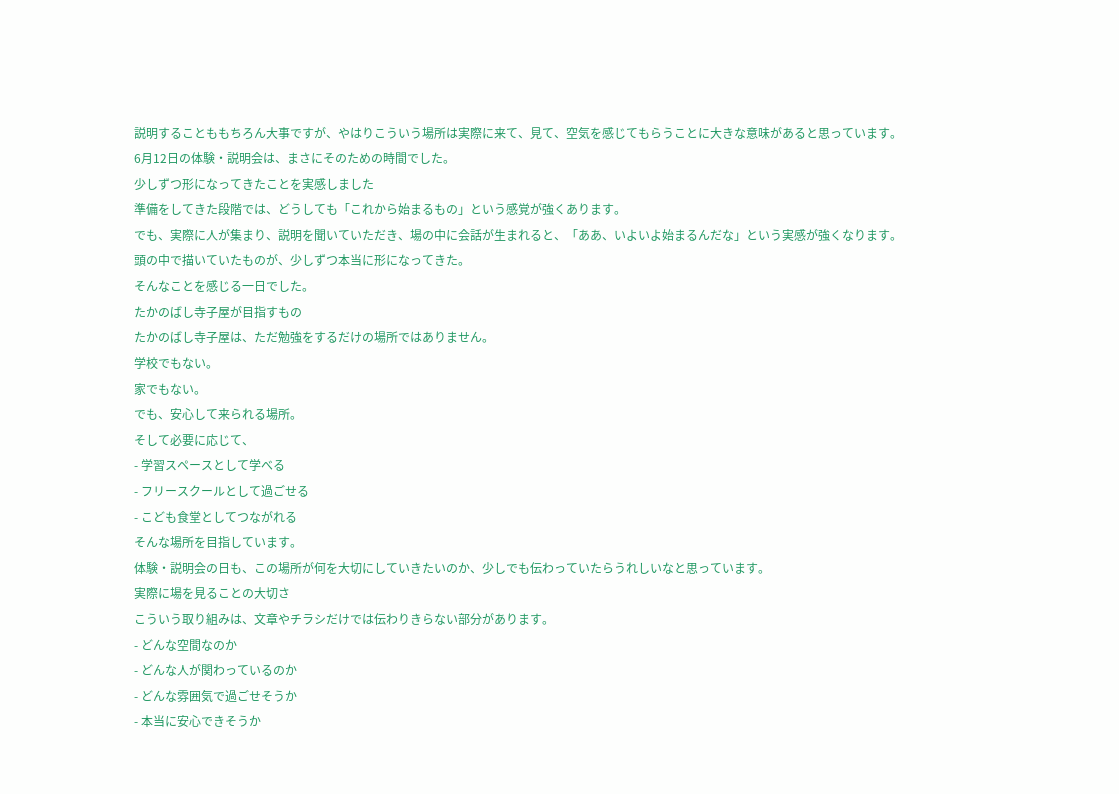説明することももちろん大事ですが、やはりこういう場所は実際に来て、見て、空気を感じてもらうことに大きな意味があると思っています。
6月12日の体験・説明会は、まさにそのための時間でした。
少しずつ形になってきたことを実感しました
準備をしてきた段階では、どうしても「これから始まるもの」という感覚が強くあります。
でも、実際に人が集まり、説明を聞いていただき、場の中に会話が生まれると、「ああ、いよいよ始まるんだな」という実感が強くなります。
頭の中で描いていたものが、少しずつ本当に形になってきた。
そんなことを感じる一日でした。
たかのばし寺子屋が目指すもの
たかのばし寺子屋は、ただ勉強をするだけの場所ではありません。
学校でもない。
家でもない。
でも、安心して来られる場所。
そして必要に応じて、
- 学習スペースとして学べる
- フリースクールとして過ごせる
- こども食堂としてつながれる
そんな場所を目指しています。
体験・説明会の日も、この場所が何を大切にしていきたいのか、少しでも伝わっていたらうれしいなと思っています。
実際に場を見ることの大切さ
こういう取り組みは、文章やチラシだけでは伝わりきらない部分があります。
- どんな空間なのか
- どんな人が関わっているのか
- どんな雰囲気で過ごせそうか
- 本当に安心できそうか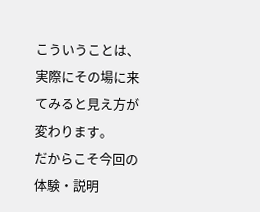こういうことは、実際にその場に来てみると見え方が変わります。
だからこそ今回の体験・説明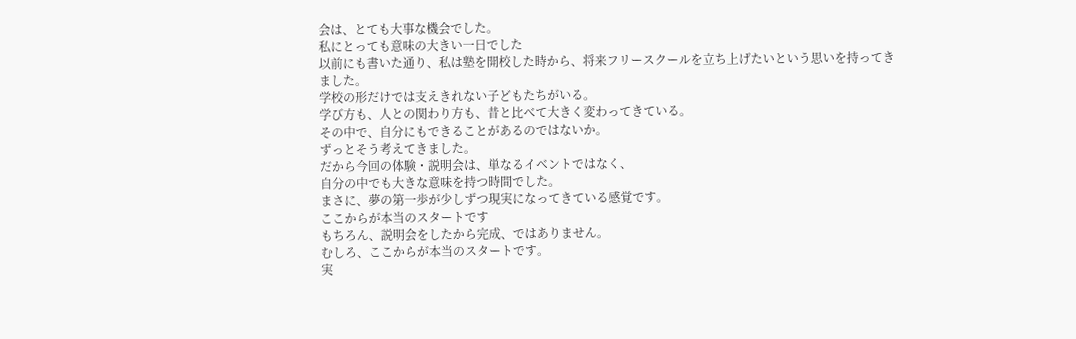会は、とても大事な機会でした。
私にとっても意味の大きい一日でした
以前にも書いた通り、私は塾を開校した時から、将来フリースクールを立ち上げたいという思いを持ってきました。
学校の形だけでは支えきれない子どもたちがいる。
学び方も、人との関わり方も、昔と比べて大きく変わってきている。
その中で、自分にもできることがあるのではないか。
ずっとそう考えてきました。
だから今回の体験・説明会は、単なるイベントではなく、
自分の中でも大きな意味を持つ時間でした。
まさに、夢の第一歩が少しずつ現実になってきている感覚です。
ここからが本当のスタートです
もちろん、説明会をしたから完成、ではありません。
むしろ、ここからが本当のスタートです。
実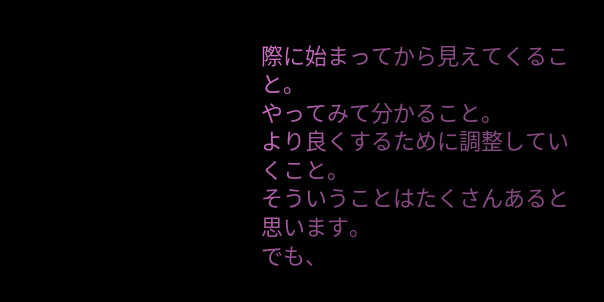際に始まってから見えてくること。
やってみて分かること。
より良くするために調整していくこと。
そういうことはたくさんあると思います。
でも、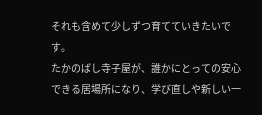それも含めて少しずつ育てていきたいです。
たかのばし寺子屋が、誰かにとっての安心できる居場所になり、学び直しや新しい一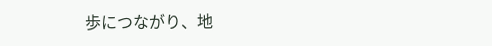歩につながり、地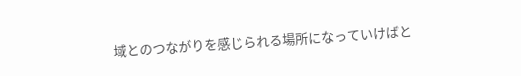域とのつながりを感じられる場所になっていけばと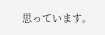思っています。